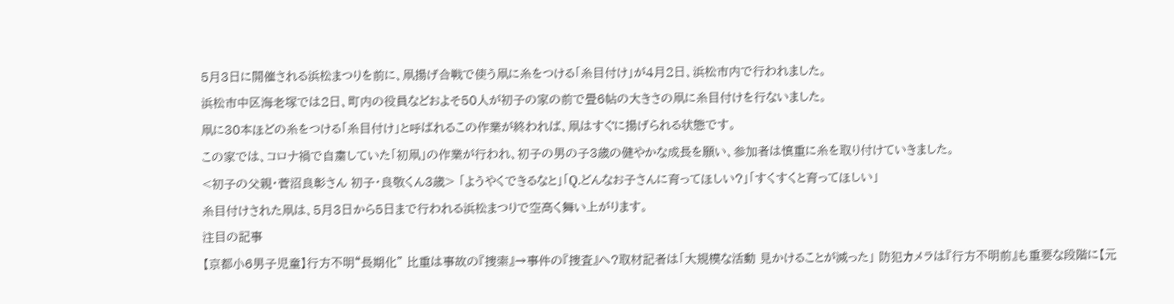5月3日に開催される浜松まつりを前に、凧揚げ合戦で使う凧に糸をつける「糸目付け」が4月2日、浜松市内で行われました。
浜松市中区海老塚では2日、町内の役員などおよそ50人が初子の家の前で畳6帖の大きさの凧に糸目付けを行ないました。
凧に30本ほどの糸をつける「糸目付け」と呼ばれるこの作業が終われば、凧はすぐに揚げられる状態です。
この家では、コロナ禍で自粛していた「初凧」の作業が行われ、初子の男の子3歳の健やかな成長を願い、参加者は慎重に糸を取り付けていきました。
<初子の父親・菅沼良彰さん 初子・良敬くん3歳> 「ようやくできるなと」「Q.どんなお子さんに育ってほしい?」「すくすくと育ってほしい」
糸目付けされた凧は、5月3日から5日まで行われる浜松まつりで空高く舞い上がります。
注目の記事
【京都小6男子児童】行方不明“長期化” 比重は事故の『捜索』→事件の『捜査』へ?取材記者は「大規模な活動 見かけることが減った」 防犯カメラは『行方不明前』も重要な段階に【元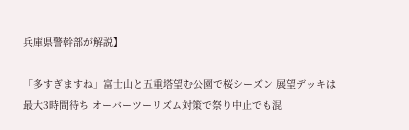兵庫県警幹部が解説】

「多すぎますね」富士山と五重塔望む公園で桜シーズン 展望デッキは最大3時間待ち オーバーツーリズム対策で祭り中止でも混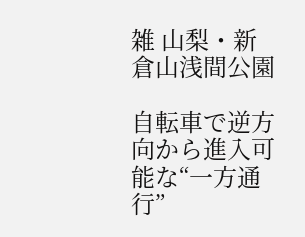雑 山梨・新倉山浅間公園

自転車で逆方向から進入可能な“一方通行”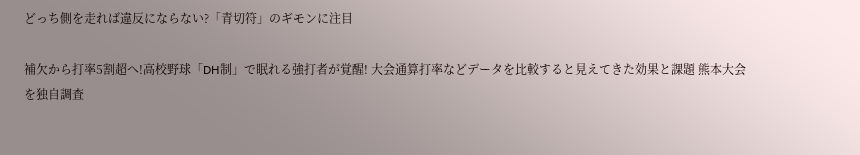どっち側を走れば違反にならない?「青切符」のギモンに注目

補欠から打率5割超へ!高校野球「DH制」で眠れる強打者が覚醒! 大会通算打率などデータを比較すると見えてきた効果と課題 熊本大会を独自調査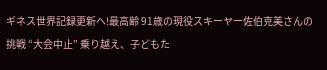ギネス世界記録更新へ!最高齢 91歳の現役スキーヤー佐伯克美さんの挑戦 “大会中止” 乗り越え、子どもた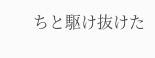ちと駆け抜けた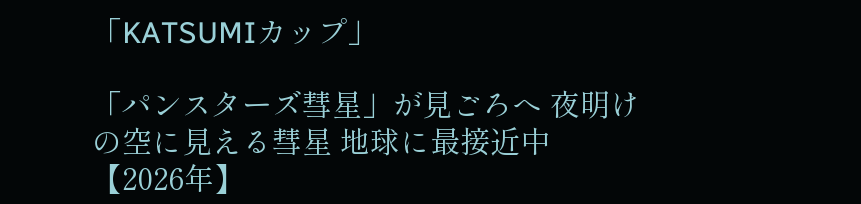「KATSUMIカップ」

「パンスターズ彗星」が見ごろへ 夜明けの空に見える彗星 地球に最接近中【2026年】